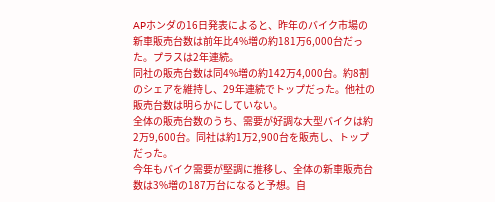APホンダの16日発表によると、昨年のバイク市場の新車販売台数は前年比4%増の約181万6,000台だった。プラスは2年連続。
同社の販売台数は同4%増の約142万4,000台。約8割のシェアを維持し、29年連続でトップだった。他社の販売台数は明らかにしていない。
全体の販売台数のうち、需要が好調な大型バイクは約2万9,600台。同社は約1万2,900台を販売し、トップだった。
今年もバイク需要が堅調に推移し、全体の新車販売台数は3%増の187万台になると予想。自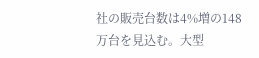社の販売台数は4%増の148万台を見込む。大型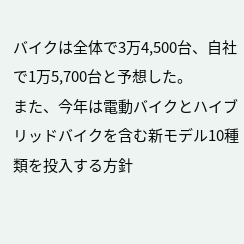バイクは全体で3万4,500台、自社で1万5,700台と予想した。
また、今年は電動バイクとハイブリッドバイクを含む新モデル10種類を投入する方針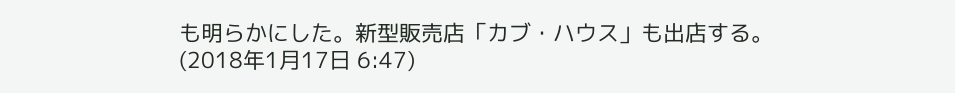も明らかにした。新型販売店「カブ・ハウス」も出店する。
(2018年1月17日 6:47)